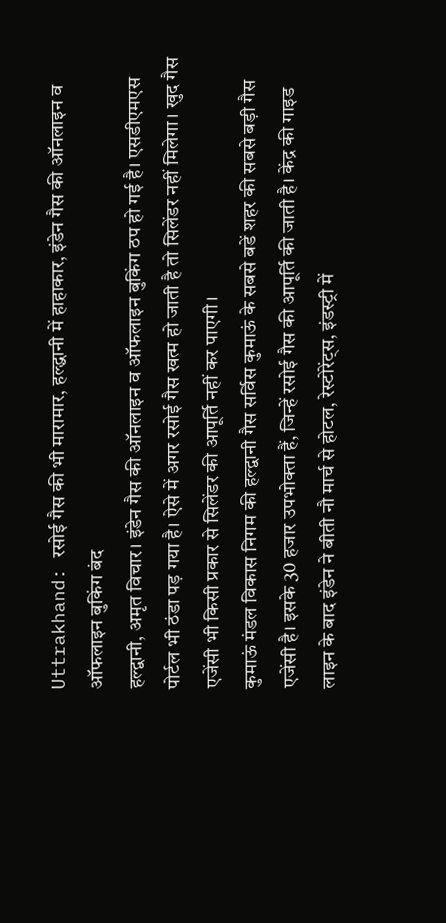Uttrakhand: रसोई गैस की भी मारामार, हल्द्धानी में हाहाकार, इंडेन गैस की ऑनलाइन व ऑफलाइन बुकिंग बंद
हल्द्वानी, अमृत विचार। इंडेन गैस की ऑनलाइन व ऑफलाइन बुकिंग ठप हो गई है। एसडीएमएस पोर्टल भी ठंडा पड़ गया है। ऐसे में अगर रसोई गैस खत्म हो जाती है तो सिलेंडर नहीं मिलेगा। खुद गैस एजेंसी भी किसी प्रकार से सिलेंडर की आपूर्ति नहीं कर पाएगी।
कुमाऊं मंडल विकास निगम की हल्द्वानी गैस सर्विस कुमाऊं के सबसे बडें शहर की सबसे बड़ी गैस एजेंसी है। इसके 30 हजार उपभोक्ता हैं, जिन्हें रसोई गैस की आपूर्ति की जाती है। केंद्र की गाइड लाइन के बाद इंडेन ने बीती नौ मार्च से होटल, रेस्टोरेंट्स, इंडस्ट्री में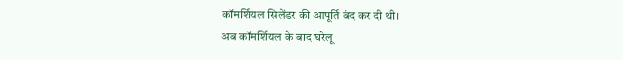कॉमर्शियल सिलेंडर की आपूर्ति बंद कर दी थी।
अब कॉमर्शियल के बाद घरेलू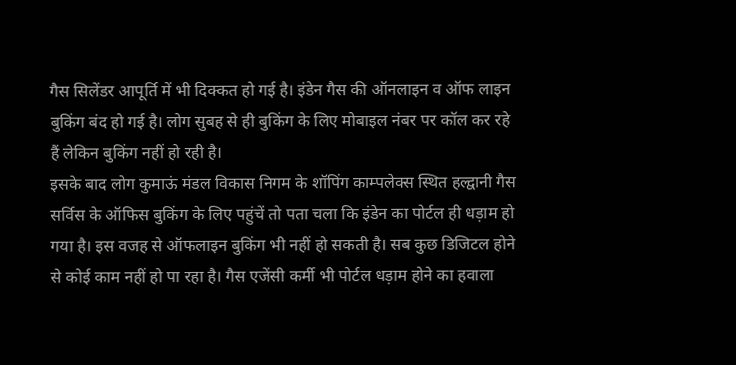गैस सिलेंडर आपूर्ति में भी दिक्कत हो गई है। इंडेन गैस की ऑनलाइन व ऑफ लाइन बुकिंग बंद हो गई है। लोग सुबह से ही बुकिंग के लिए मोबाइल नंबर पर कॉल कर रहे हैं लेकिन बुकिंग नहीं हो रही है।
इसके बाद लोग कुमाऊं मंडल विकास निगम के शॉपिंग काम्पलेक्स स्थित हल्द्वानी गैस सर्विस के ऑफिस बुकिंग के लिए पहुंचें तो पता चला कि इंडेन का पोर्टल ही धड़ाम हो गया है। इस वजह से ऑफलाइन बुकिंग भी नहीं हो सकती है। सब कुछ डिजिटल होने से कोई काम नहीं हो पा रहा है। गैस एजेंसी कर्मी भी पोर्टल धड़ाम होने का हवाला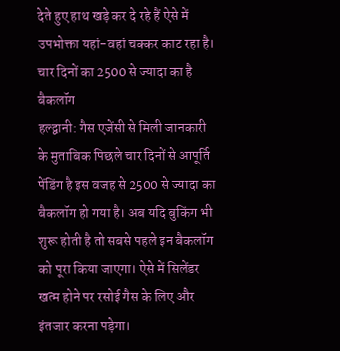देते हुए हाथ खड़े कर दे रहे हैं ऐसे में उपभोक्ता यहां-वहां चक्कर काट रहा है।
चार दिनों का 2500 से ज्यादा का है बैकलॉग
हल्द्वानी: गैस एजेंसी से मिली जानकारी के मुताबिक पिछले चार दिनों से आपूर्ति पेंडिंग है इस वजह से 2500 से ज्यादा का बैकलॉग हो गया है। अब यदि बुकिंग भी शुरू होती है तो सबसे पहले इन बैकलॉग को पूरा किया जाएगा। ऐसे में सिलेंडर खत्म होने पर रसोई गैस के लिए और इंतजार करना पड़ेगा।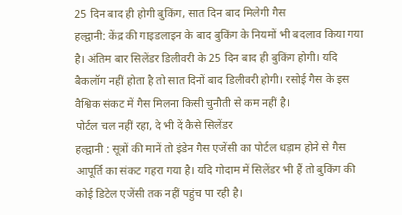25 दिन बाद ही होगी बुकिंग, सात दिन बाद मिलेगी गैस
हल्द्वानी: केंद्र की गाइडलाइन के बाद बुकिंग के नियमों भी बदलाव किया गया है। अंतिम बार सिलेंडर डिलीवरी के 25 दिन बाद ही बुकिंग होगी। यदि बैकलॉग नहीं होता है तो सात दिनों बाद डिलीवरी होगी। रसोई गैस के इस वैश्विक संकट में गैस मिलना किसी चुनौती से कम नहीं है।
पोर्टल चल नहीं रहा, दे भी दें कैसे सिलेंडर
हल्द्वानी : सूत्रों की मानें तो इंडेन गैस एजेंसी का पोर्टल धड़ाम होने से गैस आपूर्ति का संकट गहरा गया है। यदि गोदाम में सिलेंडर भी हैं तो बुकिंग की कोई डिटेल एजेंसी तक नहीं पहुंच पा रही है।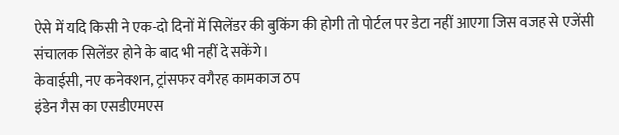ऐसे में यदि किसी ने एक-दो दिनों में सिलेंडर की बुकिंग की होगी तो पोर्टल पर डेटा नहीं आएगा जिस वजह से एजेंसी संचालक सिलेंडर होने के बाद भी नहीं दे सकेंगे।
केवाईसी, नए कनेक्शन, ट्रांसफर वगैरह कामकाज ठप
इंडेन गैस का एसडीएमएस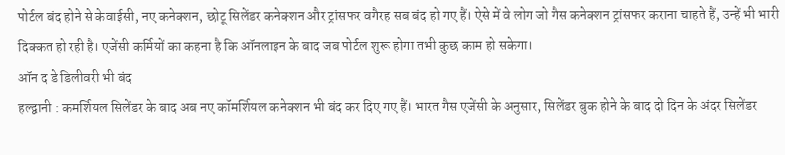पोर्टल बंद होने से केवाईसी, नए कनेक्शन, छोटू सिलेंडर कनेक्शन और ट्रांसफर वगैरह सब बंद हो गए हैं। ऐसे में वे लोग जो गैस कनेक्शन ट्रांसफर कराना चाहते हैं, उन्हें भी भारी दिक्कत हो रही है। एजेंसी कर्मियों का कहना है कि ऑनलाइन के बाद जब पोर्टल शुरू होगा तभी कुछ काम हो सकेगा।
ऑन द डे डिलीवरी भी बंद
हल्द्वानी : कमर्शियल सिलेंडर के बाद अब नए कॉमर्शियल कनेक्शन भी बंद कर दिए गए हैं। भारत गैस एजेंसी के अनुसार, सिलेंडर बुक होने के बाद दो दिन के अंदर सिलेंडर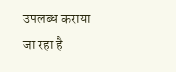उपलब्ध कराया जा रहा है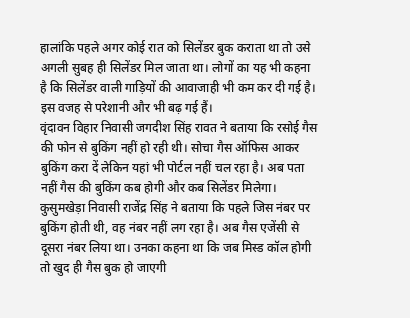हालांकि पहले अगर कोई रात को सिलेंडर बुक कराता था तो उसे अगली सुबह ही सिलेंडर मिल जाता था। लोगों का यह भी कहना है कि सिलेंडर वाली गाड़ियों की आवाजाही भी कम कर दी गई है। इस वजह से परेशानी और भी बढ़ गई हैं।
वृंदावन विहार निवासी जगदीश सिंह रावत ने बताया कि रसोई गैस की फोन से बुकिंग नहीं हो रही थी। सोचा गैस ऑफिस आकर बुकिंग करा दें लेकिन यहां भी पोर्टल नहीं चल रहा है। अब पता नहीं गैस की बुकिंग कब होगी और कब सिलेंडर मिलेगा।
कुसुमखेड़ा निवासी राजेंद्र सिंह ने बताया कि पहले जिस नंबर पर बुकिंग होती थी, वह नंबर नहीं लग रहा है। अब गैस एजेंसी से दूसरा नंबर लिया था। उनका कहना था कि जब मिस्ड कॉल होगी तो खुद ही गैस बुक हो जाएगी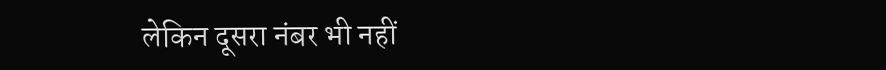लेकिन दूसरा नंबर भी नहीं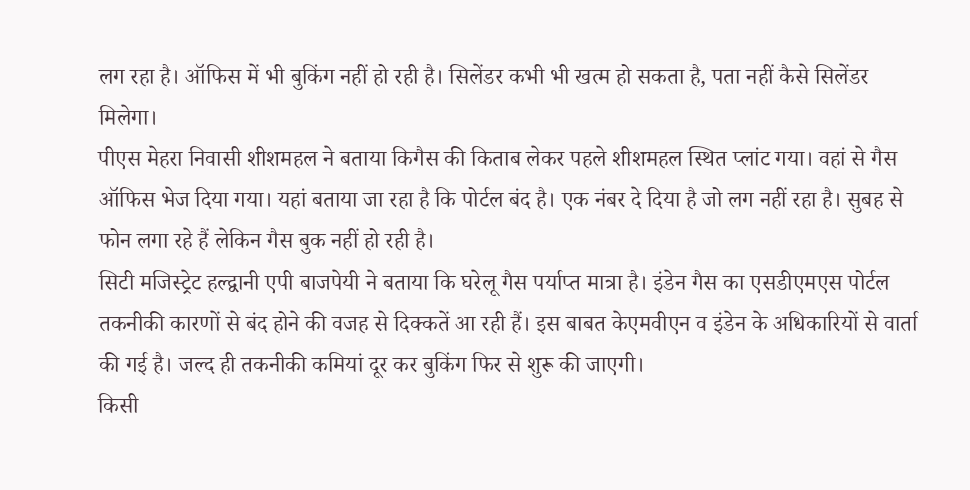लग रहा है। ऑफिस में भी बुकिंग नहीं हो रही है। सिलेंडर कभी भी खत्म हो सकता है, पता नहीं कैसे सिलेंडर मिलेगा।
पीएस मेहरा निवासी शीशमहल ने बताया किगैस की किताब लेकर पहले शीशमहल स्थित प्लांट गया। वहां से गैस ऑफिस भेज दिया गया। यहां बताया जा रहा है कि पोर्टल बंद है। एक नंबर दे दिया है जो लग नहीं रहा है। सुबह से फोन लगा रहे हैं लेकिन गैस बुक नहीं हो रही है।
सिटी मजिस्ट्रेट हल्द्वानी एपी बाजपेयी ने बताया कि घरेलू गैस पर्याप्त मात्रा है। इंडेन गैस का एसडीएमएस पोर्टल तकनीकी कारणों से बंद होने की वजह से दिक्कतें आ रही हैं। इस बाबत केएमवीएन व इंडेन के अधिकारियों से वार्ता की गई है। जल्द ही तकनीकी कमियां दूर कर बुकिंग फिर से शुरू की जाएगी।
किसी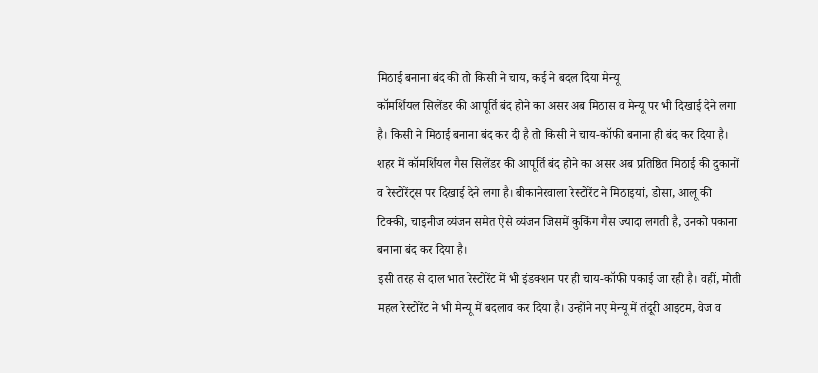मिठाई बनाना बंद की तो किसी ने चाय, कई ने बदल दिया मेन्यू
कॉमर्शियल सिलेंडर की आपूर्ति बंद होने का असर अब मिठास व मेन्यू पर भी दिखाई देने लगा है। किसी ने मिठाई बनाना बंद कर दी है तो किसी ने चाय-कॉफी बनाना ही बंद कर दिया है।
शहर में कॉमर्शियल गैस सिलेंडर की आपूर्ति बंद होने का असर अब प्रतिष्ठित मिठाई की दुकानों व रेस्टोरेंट्स पर दिखाई देने लगा है। बीकानेरवाला रेस्टोरेंट ने मिठाइयां, डोसा, आलू की टिक्की, चाइनीज व्यंजन समेत ऐसे व्यंजन जिसमें कुकिंग गैस ज्यादा लगती है, उनको पकाना बनाना बंद कर दिया है।
इसी तरह से दाल भात रेस्टोरेंट में भी इंडक्शन पर ही चाय-कॉफी पकाई जा रही है। वहीं, मोती महल रेस्टोरेंट ने भी मेन्यू में बदलाव कर दिया है। उन्होंने नए मेन्यू में तंदूरी आइटम, वेज व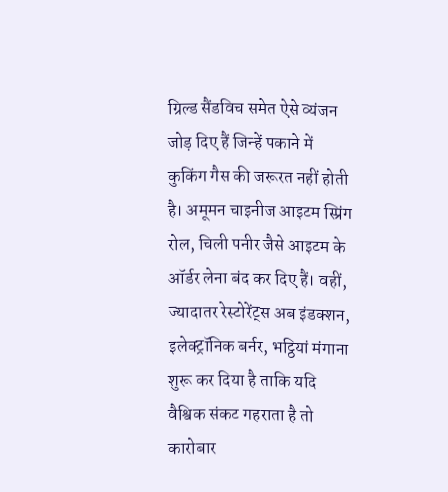ग्रिल्ड सैंडविच समेत ऐसे व्यंजन जोड़ दिए हैं जिन्हें पकाने में कुकिंग गैस की जरूरत नहीं होती है। अमूमन चाइनीज आइटम स्प्रिंग रोल, चिली पनीर जैसे आइटम के ऑर्डर लेना बंद कर दिए हैं। वहीं, ज्यादातर रेस्टोरेंट्स अब इंडक्शन, इलेक्ट्रॉनिक बर्नर, भट्ठियां मंगाना शुरू कर दिया है ताकि यदि वैश्विक संकट गहराता है तो कारोबार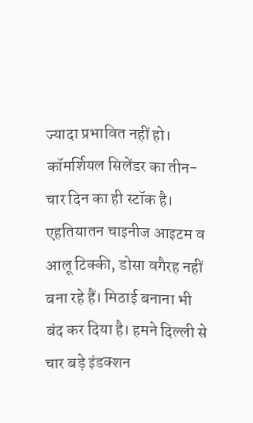ज्यादा प्रभावित नहीं हो।
कॉमर्शियल सिलेंडर का तीन-चार दिन का ही स्टॉक है। एहतियातन चाइनीज आइटम व आलू टिक्की, डोसा वगैरह नहीं बना रहे हैं। मिठाई बनाना भी बंद कर दिया है। हमने दिल्ली से चार बड़े इंडक्शन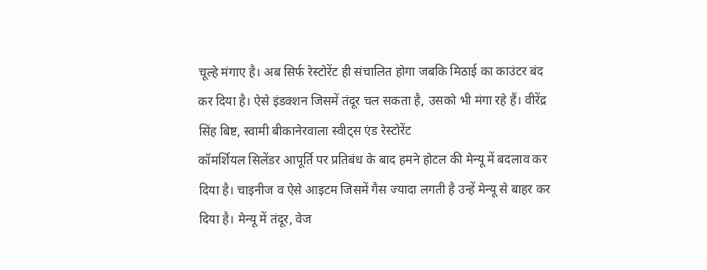चूल्हे मंगाए है। अब सिर्फ रेस्टोरेंट ही संचालित होगा जबकि मिठाई का काउंटर बंद कर दिया है। ऐसे इंडक्शन जिसमें तंदूर चल सकता है, उसको भी मंगा रहे हैं। वीरेंद्र सिंह बिष्ट, स्वामी बीकानेरवाला स्वीट्स एंड रेस्टोरेंट
कॉमर्शियल सिलेंडर आपूर्ति पर प्रतिबंध के बाद हमने होटल की मेन्यू में बदलाव कर दिया है। चाइनीज व ऐसे आइटम जिसमें गैस ज्यादा लगती है उन्हें मेन्यू से बाहर कर दिया है। मेन्यू में तंदूर, वेज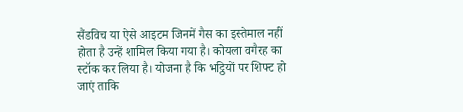सैंडविच या ऐसे आइटम जिनमें गैस का इस्तेमाल नहीं होता है उन्हें शामिल किया गया है। कोयला वगैरह का स्टॉक कर लिया है। योजना है कि भट्ठियों पर शिफ्ट हो जाएं ताकि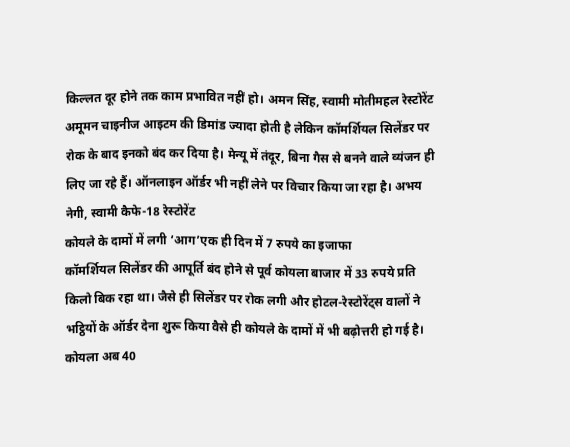किल्लत दूर होने तक काम प्रभावित नहीं हो। अमन सिंह, स्वामी मोतीमहल रेस्टोरेंट
अमूमन चाइनीज आइटम की डिमांड ज्यादा होती है लेकिन कॉमर्शियल सिलेंडर पर रोक के बाद इनको बंद कर दिया है। मेन्यू में तंदूर, बिना गैस से बनने वाले व्यंजन ही लिए जा रहे हैं। ऑनलाइन ऑर्डर भी नहीं लेने पर विचार किया जा रहा है। अभय नेगी, स्वामी कैफे-18 रेस्टोरेंट
कोयले के दामों में लगी ‘आग’एक ही दिन में 7 रुपये का इजाफा
कॉमर्शियल सिलेंडर की आपूर्ति बंद होने से पूर्व कोयला बाजार में 33 रुपये प्रति किलो बिक रहा था। जैसे ही सिलेंडर पर रोक लगी और होटल-रेस्टोरेंट्स वालों ने भट्ठियों के ऑर्डर देना शुरू किया वैसे ही कोयले के दामों में भी बढ़ोत्तरी हो गई है। कोयला अब 40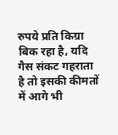रुपये प्रति किग्रा बिक रहा है, यदि गैस संकट गहराता है तो इसकी कीमतों में आगे भी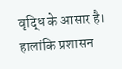वृद्धि के आसार है। हालांकि प्रशासन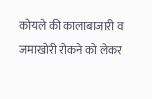कोयले की कालाबाजारी व जमाखोरी रोकने को लेकर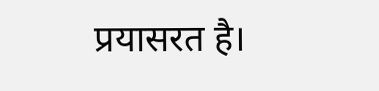प्रयासरत है।